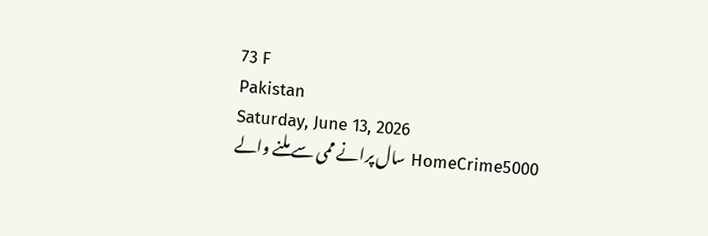73 F
Pakistan
Saturday, June 13, 2026
HomeCrime5000 سال پرانے ممی سے ملنے والے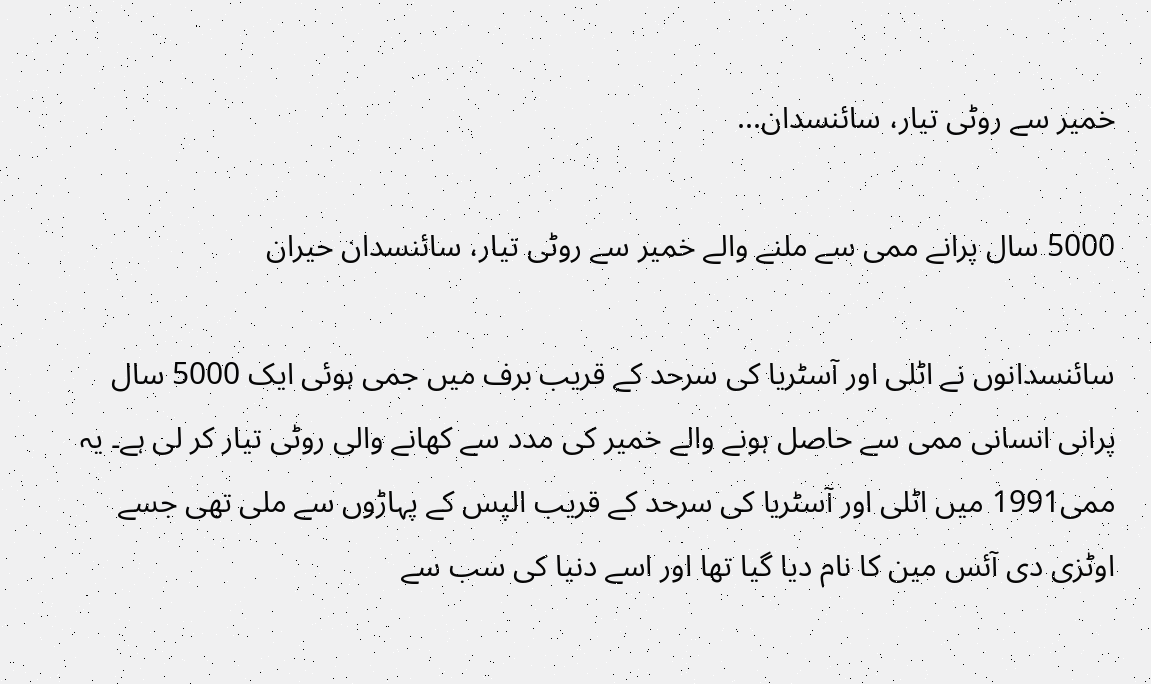خمیر سے روٹی تیار، سائنسدان...

5000 سال پرانے ممی سے ملنے والے خمیر سے روٹی تیار، سائنسدان حیران

سائنسدانوں نے اٹلی اور آسٹریا کی سرحد کے قریب برف میں جمی ہوئی ایک 5000 سال پرانی انسانی ممی سے حاصل ہونے والے خمیر کی مدد سے کھانے والی روٹی تیار کر لی ہے۔ یہ ممی1991 میں اٹلی اور آسٹریا کی سرحد کے قریب الپس کے پہاڑوں سے ملی تھی جسے اوٹزی دی آئس مین کا نام دیا گیا تھا اور اسے دنیا کی سب سے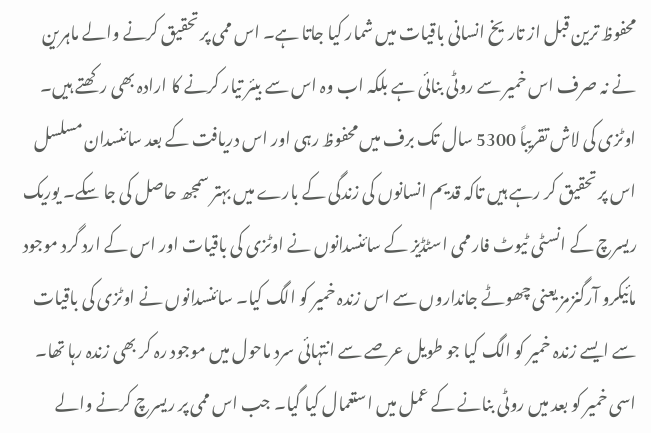محفوظ ترین قبل از تاریخ انسانی باقیات میں شمار کیا جاتا ہے۔ اس ممی پر تحقیق کرنے والے ماہرین نے نہ صرف اس خمیر سے روٹی بنائی ہے بلکہ اب وہ اس سے بیئر تیار کرنے کا ارادہ بھی رکھتے ہیں۔ اوٹزی کی لاش تقریباً 5300 سال تک برف میں محفوظ رہی اور اس دریافت کے بعد سائنسدان مسلسل اس پر تحقیق کر رہے ہیں تاکہ قدیم انسانوں کی زندگی کے بارے میں بہتر سمجھ حاصل کی جا سکے۔ یوریک ریسرچ کے انسٹی ٹیوٹ فار ممی اسٹڈیز کے سائنسدانوں نے اوٹزی کی باقیات اور اس کے ارد گرد موجود مائیکرو آرگنزمز یعنی چھوٹے جانداروں سے اس زندہ خمیر کو الگ کیا۔ سائنسدانوں نے اوٹزی کی باقیات سے ایسے زندہ خمیر کو الگ کیا جو طویل عرصے سے انتہائی سرد ماحول میں موجود رہ کر بھی زندہ رہا تھا۔ اسی خمیر کو بعد میں روٹی بنانے کے عمل میں استعمال کیا گیا۔ جب اس ممی پر ریسرچ کرنے والے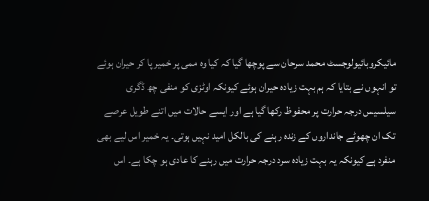مائیکروبائیولوجسٹ محمد سرحان سے پوچھا گیا کہ کیا وہ ممی پر خمیر پا کر حیران ہوئے تو انہوں نے بتایا کہ ہم بہت زیادہ حیران ہوئے کیونکہ اوٹزی کو منفی چھ ڈگری سیلسیس درجہ حرارت پر محفوظ رکھا گیا ہے اور ایسے حالات میں اتنے طویل عرصے تک ان چھوٹے جانداروں کے زندہ رہنے کی بالکل امید نہیں ہوتی۔ یہ خمیر اس لیے بھی منفرد ہے کیونکہ یہ بہت زیادہ سرد درجہ حرارت میں رہنے کا عادی ہو چکا ہے۔ اس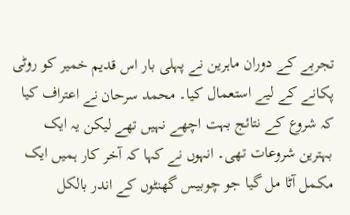تجربے کے دوران ماہرین نے پہلی بار اس قدیم خمیر کو روٹی پکانے کے لیے استعمال کیا۔ محمد سرحان نے اعتراف کیا کہ شروع کے نتائج بہت اچھے نہیں تھے لیکن یہ ایک بہترین شروعات تھی۔ انہوں نے کہا کہ آخر کار ہمیں ایک مکمل آٹا مل گیا جو چوبیس گھنٹوں کے اندر بالکل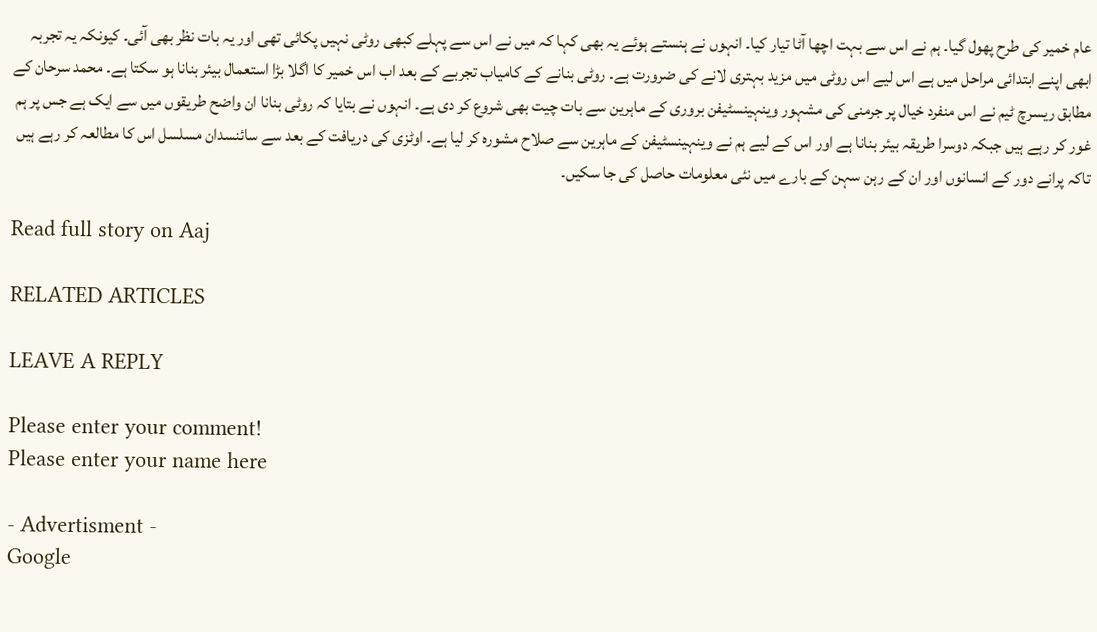عام خمیر کی طرح پھول گیا۔ ہم نے اس سے بہت اچھا آٹا تیار کیا۔ انہوں نے ہنستے ہوئے یہ بھی کہا کہ میں نے اس سے پہلے کبھی روٹی نہیں پکائی تھی اور یہ بات نظر بھی آئی۔ کیونکہ یہ تجربہ ابھی اپنے ابتدائی مراحل میں ہے اس لیے اس روٹی میں مزید بہتری لانے کی ضرورت ہے۔ روٹی بنانے کے کامیاب تجربے کے بعد اب اس خمیر کا اگلا بڑا استعمال بیئر بنانا ہو سکتا ہے۔ محمد سرحان کے مطابق ریسرچ ٹیم نے اس منفرد خیال پر جرمنی کی مشہور وینہینسٹیفن بروری کے ماہرین سے بات چیت بھی شروع کر دی ہے۔ انہوں نے بتایا کہ روٹی بنانا ان واضح طریقوں میں سے ایک ہے جس پر ہم غور کر رہے ہیں جبکہ دوسرا طریقہ بیئر بنانا ہے اور اس کے لیے ہم نے وینہینسٹیفن کے ماہرین سے صلاح مشورہ کر لیا ہے۔ اوٹزی کی دریافت کے بعد سے سائنسدان مسلسل اس کا مطالعہ کر رہے ہیں تاکہ پرانے دور کے انسانوں اور ان کے رہن سہن کے بارے میں نئی معلومات حاصل کی جا سکیں۔

Read full story on Aaj

RELATED ARTICLES

LEAVE A REPLY

Please enter your comment!
Please enter your name here

- Advertisment -
Google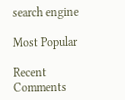search engine

Most Popular

Recent Comments